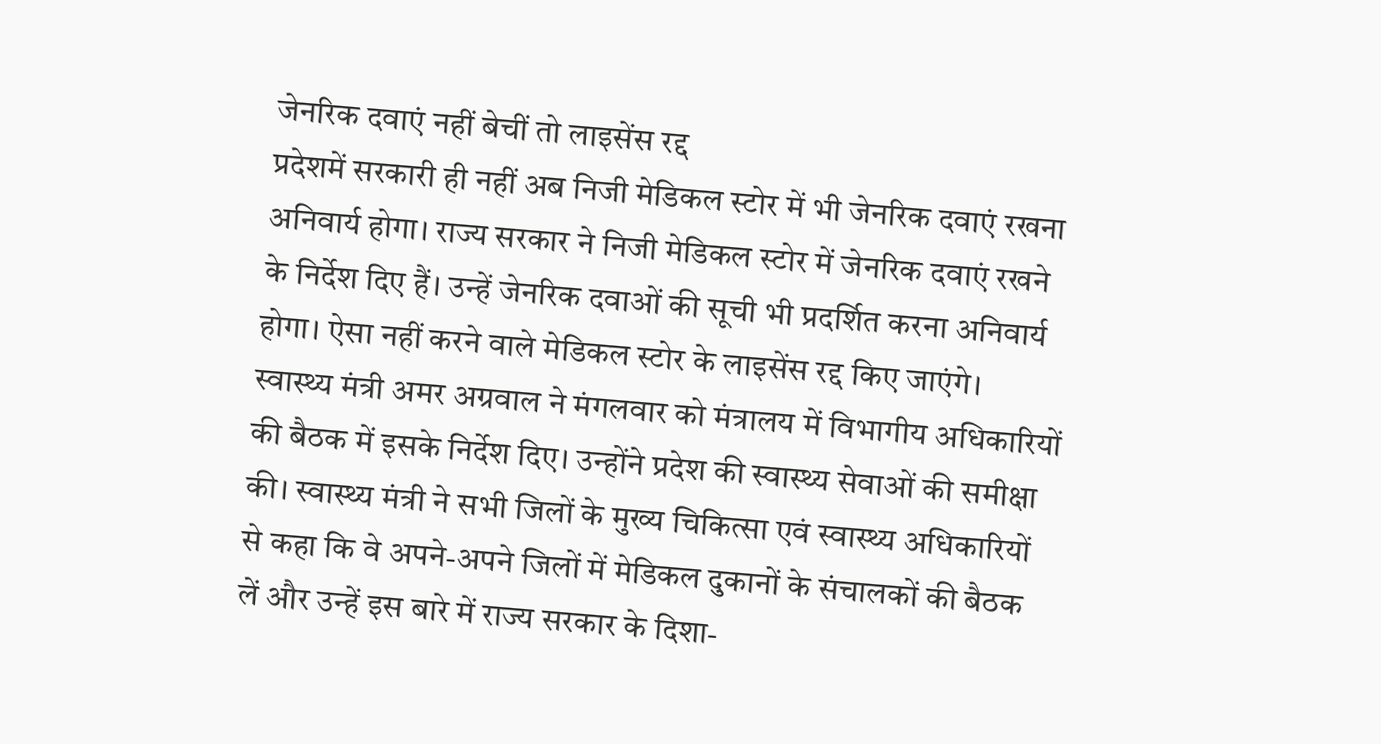जेनरिक दवाएं नहीं बेचीं तो लाइसेंस रद्द
प्रदेशमें सरकारी ही नहीं अब निजी मेडिकल स्टोर में भी जेनरिक दवाएं रखना अनिवार्य होगा। राज्य सरकार ने निजी मेडिकल स्टोर में जेनरिक दवाएं रखने के निर्देश दिए हैं। उन्हें जेनरिक दवाओं की सूची भी प्रदर्शित करना अनिवार्य होगा। ऐसा नहीं करने वाले मेडिकल स्टोर के लाइसेंस रद्द किए जाएंगे।
स्वास्थ्य मंत्री अमर अग्रवाल ने मंगलवार को मंत्रालय में विभागीय अधिकारियों की बैठक में इसके निर्देश दिए। उन्होंने प्रदेश की स्वास्थ्य सेवाओं की समीक्षा की। स्वास्थ्य मंत्री ने सभी जिलों के मुख्य चिकित्सा एवं स्वास्थ्य अधिकारियों से कहा कि वे अपने-अपने जिलों में मेडिकल दुकानों के संचालकों की बैठक लें और उन्हें इस बारे में राज्य सरकार के दिशा-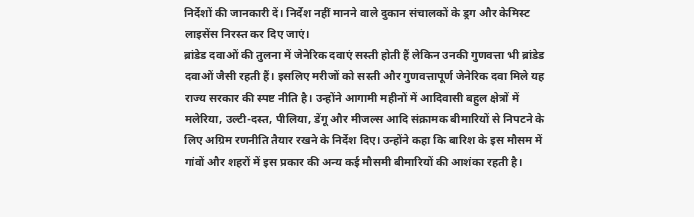निर्देशों की जानकारी दें। निर्देश नहीं मानने वाले दुकान संचालकों के ड्रग और केमिस्ट लाइसेंस निरस्त कर दिए जाएं।
ब्रांडेड दवाओं की तुलना में जेनेरिक दवाएं सस्ती होती हैं लेकिन उनकी गुणवत्ता भी ब्रांडेड दवाओं जैसी रहती हैं। इसलिए मरीजों को सस्ती और गुणवत्तापूर्ण जेनेरिक दवा मिले यह राज्य सरकार की स्पष्ट नीति है। उन्होंने आगामी महीनों में आदिवासी बहुल क्षेत्रों में मलेरिया, उल्टी-दस्त, पीलिया, डेंगू और मीजल्स आदि संक्रामक बीमारियों से निपटने के लिए अग्रिम रणनीति तैयार रखने के निर्देश दिए। उन्होंने कहा कि बारिश के इस मौसम में गांवों और शहरों में इस प्रकार की अन्य कई मौसमी बीमारियों की आशंका रहती है।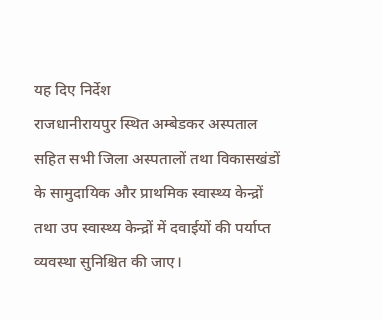यह दिए निर्देश
राजधानीरायपुर स्थित अम्बेडकर अस्पताल सहित सभी जिला अस्पतालों तथा विकासखंडों के सामुदायिक और प्राथमिक स्वास्थ्य केन्द्रों तथा उप स्वास्थ्य केन्द्रों में दवाईयों की पर्याप्त व्यवस्था सुनिश्चित की जाए।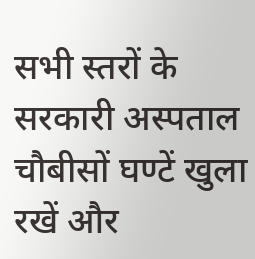सभी स्तरों के सरकारी अस्पताल चौबीसों घण्टें खुला रखें और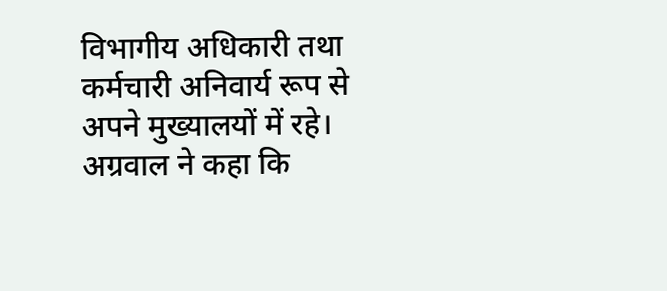विभागीय अधिकारी तथा कर्मचारी अनिवार्य रूप से अपने मुख्यालयों में रहे। अग्रवाल ने कहा कि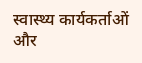स्वास्थ्य कार्यकर्ताओं और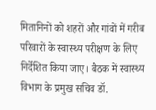मितानिनों को शहरों और गांवों में गरीब परिवारों के स्वास्थ्य परीक्षण के लिए निर्देशित किया जाए। बैठक में स्वास्थ्य विभाग के प्रमुख सचिव डॉ.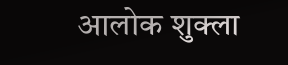आलोक शुक्ला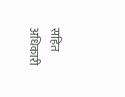सहित अधिकारी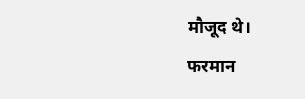मौजूद थे।
फरमान